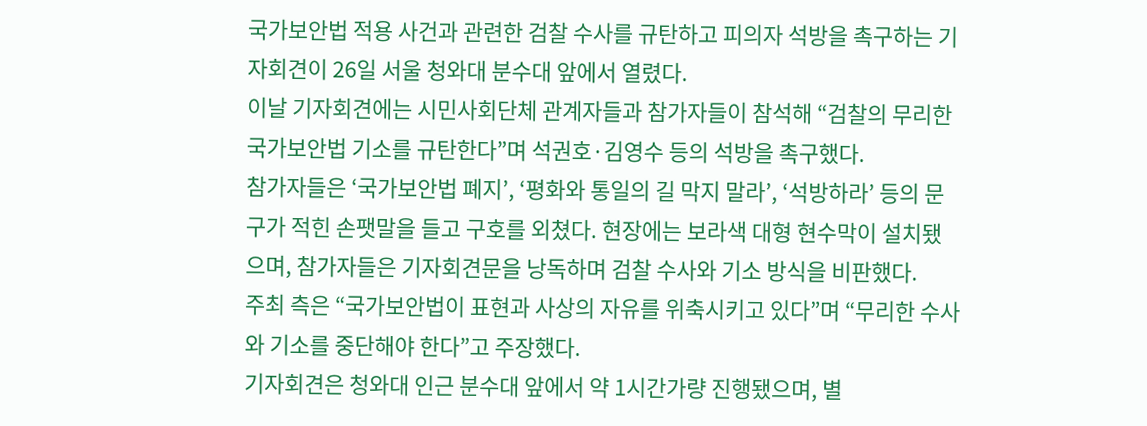국가보안법 적용 사건과 관련한 검찰 수사를 규탄하고 피의자 석방을 촉구하는 기자회견이 26일 서울 청와대 분수대 앞에서 열렸다.
이날 기자회견에는 시민사회단체 관계자들과 참가자들이 참석해 “검찰의 무리한 국가보안법 기소를 규탄한다”며 석권호·김영수 등의 석방을 촉구했다.
참가자들은 ‘국가보안법 폐지’, ‘평화와 통일의 길 막지 말라’, ‘석방하라’ 등의 문구가 적힌 손팻말을 들고 구호를 외쳤다. 현장에는 보라색 대형 현수막이 설치됐으며, 참가자들은 기자회견문을 낭독하며 검찰 수사와 기소 방식을 비판했다.
주최 측은 “국가보안법이 표현과 사상의 자유를 위축시키고 있다”며 “무리한 수사와 기소를 중단해야 한다”고 주장했다.
기자회견은 청와대 인근 분수대 앞에서 약 1시간가량 진행됐으며, 별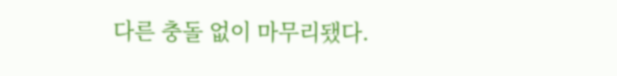다른 충돌 없이 마무리됐다.